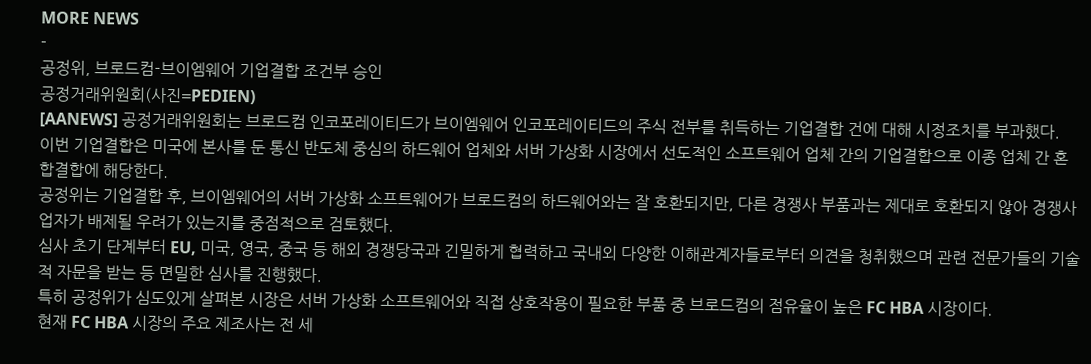MORE NEWS
-
공정위, 브로드컴-브이엠웨어 기업결합 조건부 승인
공정거래위원회(사진=PEDIEN)
[AANEWS] 공정거래위원회는 브로드컴 인코포레이티드가 브이엠웨어 인코포레이티드의 주식 전부를 취득하는 기업결합 건에 대해 시정조치를 부과했다.
이번 기업결합은 미국에 본사를 둔 통신 반도체 중심의 하드웨어 업체와 서버 가상화 시장에서 선도적인 소프트웨어 업체 간의 기업결합으로 이종 업체 간 혼합결합에 해당한다.
공정위는 기업결합 후, 브이엠웨어의 서버 가상화 소프트웨어가 브로드컴의 하드웨어와는 잘 호환되지만, 다른 경쟁사 부품과는 제대로 호환되지 않아 경쟁사업자가 배제될 우려가 있는지를 중점적으로 검토했다.
심사 초기 단계부터 EU, 미국, 영국, 중국 등 해외 경쟁당국과 긴밀하게 협력하고 국내외 다양한 이해관계자들로부터 의견을 청취했으며 관련 전문가들의 기술적 자문을 받는 등 면밀한 심사를 진행했다.
특히 공정위가 심도있게 살펴본 시장은 서버 가상화 소프트웨어와 직접 상호작용이 필요한 부품 중 브로드컴의 점유율이 높은 FC HBA 시장이다.
현재 FC HBA 시장의 주요 제조사는 전 세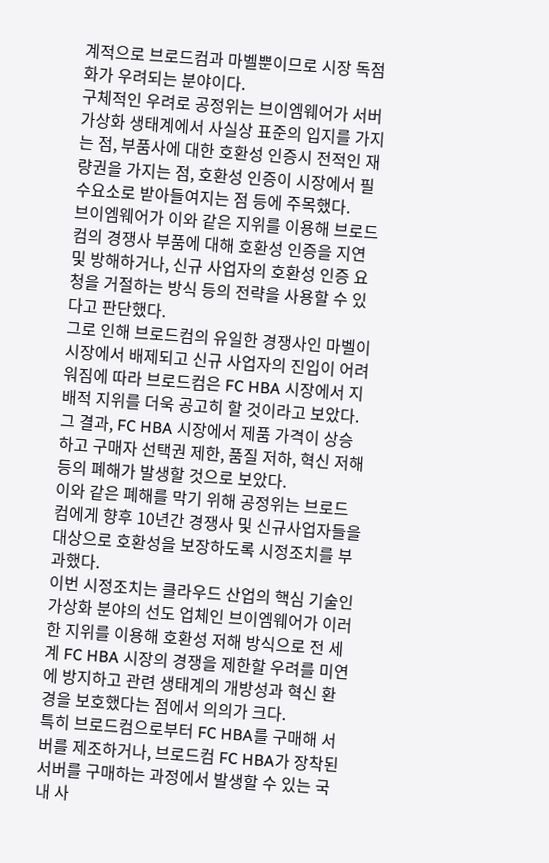계적으로 브로드컴과 마벨뿐이므로 시장 독점화가 우려되는 분야이다.
구체적인 우려로 공정위는 브이엠웨어가 서버 가상화 생태계에서 사실상 표준의 입지를 가지는 점, 부품사에 대한 호환성 인증시 전적인 재량권을 가지는 점, 호환성 인증이 시장에서 필수요소로 받아들여지는 점 등에 주목했다.
브이엠웨어가 이와 같은 지위를 이용해 브로드컴의 경쟁사 부품에 대해 호환성 인증을 지연 및 방해하거나, 신규 사업자의 호환성 인증 요청을 거절하는 방식 등의 전략을 사용할 수 있다고 판단했다.
그로 인해 브로드컴의 유일한 경쟁사인 마벨이 시장에서 배제되고 신규 사업자의 진입이 어려워짐에 따라 브로드컴은 FC HBA 시장에서 지배적 지위를 더욱 공고히 할 것이라고 보았다.
그 결과, FC HBA 시장에서 제품 가격이 상승하고 구매자 선택권 제한, 품질 저하, 혁신 저해 등의 폐해가 발생할 것으로 보았다.
이와 같은 폐해를 막기 위해 공정위는 브로드컴에게 향후 10년간 경쟁사 및 신규사업자들을 대상으로 호환성을 보장하도록 시정조치를 부과했다.
이번 시정조치는 클라우드 산업의 핵심 기술인 가상화 분야의 선도 업체인 브이엠웨어가 이러한 지위를 이용해 호환성 저해 방식으로 전 세계 FC HBA 시장의 경쟁을 제한할 우려를 미연에 방지하고 관련 생태계의 개방성과 혁신 환경을 보호했다는 점에서 의의가 크다.
특히 브로드컴으로부터 FC HBA를 구매해 서버를 제조하거나, 브로드컴 FC HBA가 장착된 서버를 구매하는 과정에서 발생할 수 있는 국내 사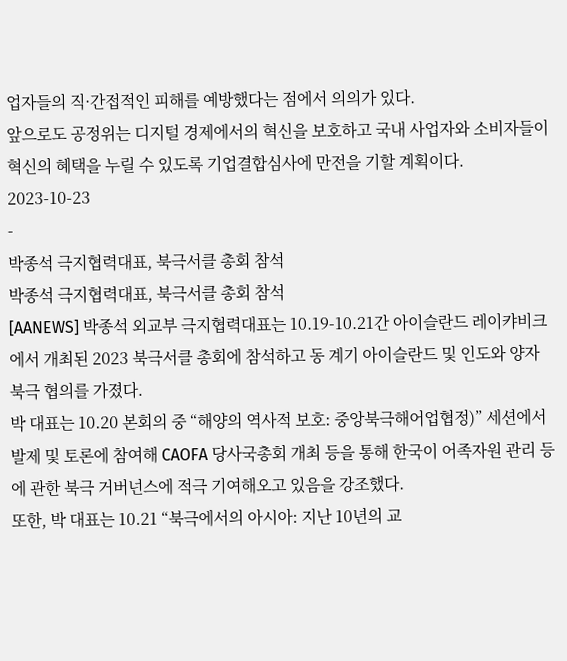업자들의 직·간접적인 피해를 예방했다는 점에서 의의가 있다.
앞으로도 공정위는 디지털 경제에서의 혁신을 보호하고 국내 사업자와 소비자들이 혁신의 혜택을 누릴 수 있도록 기업결합심사에 만전을 기할 계획이다.
2023-10-23
-
박종석 극지협력대표, 북극서클 총회 참석
박종석 극지협력대표, 북극서클 총회 참석
[AANEWS] 박종석 외교부 극지협력대표는 10.19-10.21간 아이슬란드 레이캬비크에서 개최된 2023 북극서클 총회에 참석하고 동 계기 아이슬란드 및 인도와 양자 북극 협의를 가졌다.
박 대표는 10.20 본회의 중 “해양의 역사적 보호: 중앙북극해어업협정)” 세션에서 발제 및 토론에 참여해 CAOFA 당사국총회 개최 등을 통해 한국이 어족자원 관리 등에 관한 북극 거버넌스에 적극 기여해오고 있음을 강조했다.
또한, 박 대표는 10.21 “북극에서의 아시아: 지난 10년의 교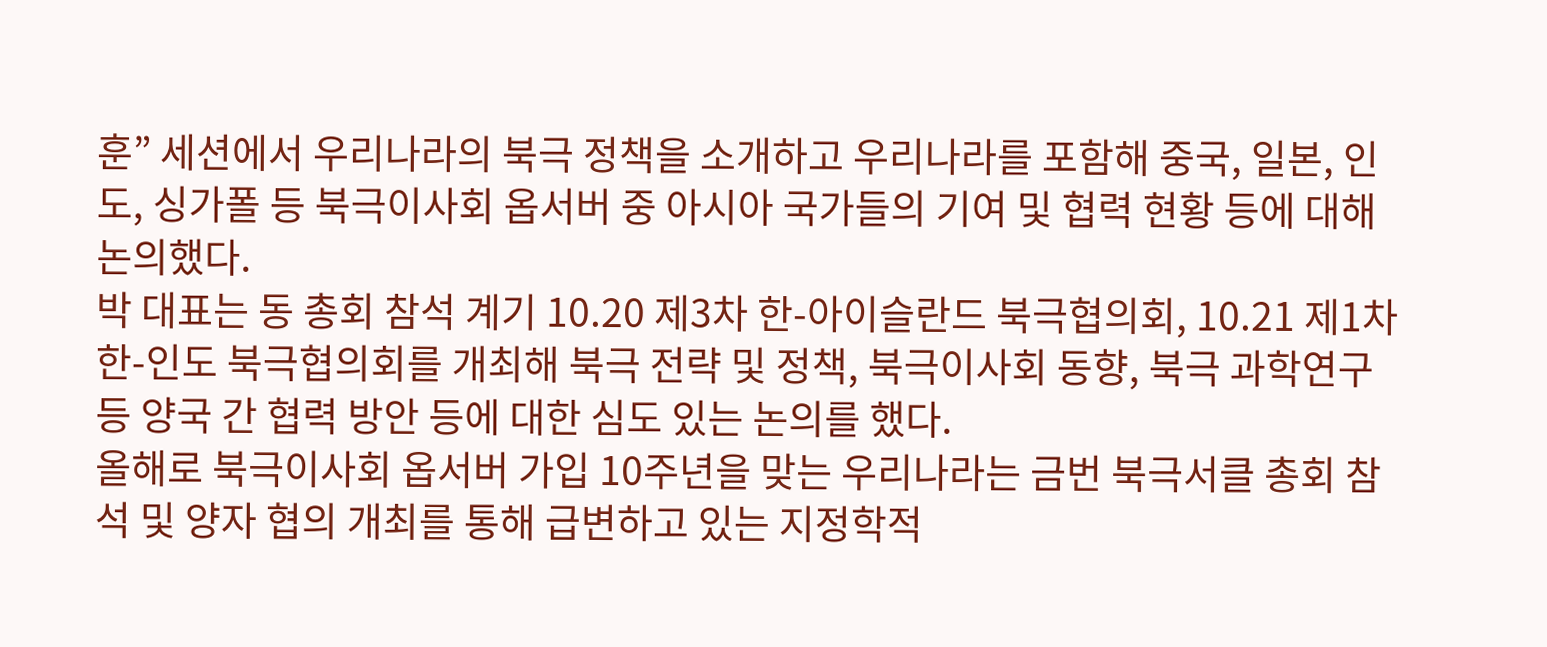훈” 세션에서 우리나라의 북극 정책을 소개하고 우리나라를 포함해 중국, 일본, 인도, 싱가폴 등 북극이사회 옵서버 중 아시아 국가들의 기여 및 협력 현황 등에 대해 논의했다.
박 대표는 동 총회 참석 계기 10.20 제3차 한-아이슬란드 북극협의회, 10.21 제1차 한-인도 북극협의회를 개최해 북극 전략 및 정책, 북극이사회 동향, 북극 과학연구 등 양국 간 협력 방안 등에 대한 심도 있는 논의를 했다.
올해로 북극이사회 옵서버 가입 10주년을 맞는 우리나라는 금번 북극서클 총회 참석 및 양자 협의 개최를 통해 급변하고 있는 지정학적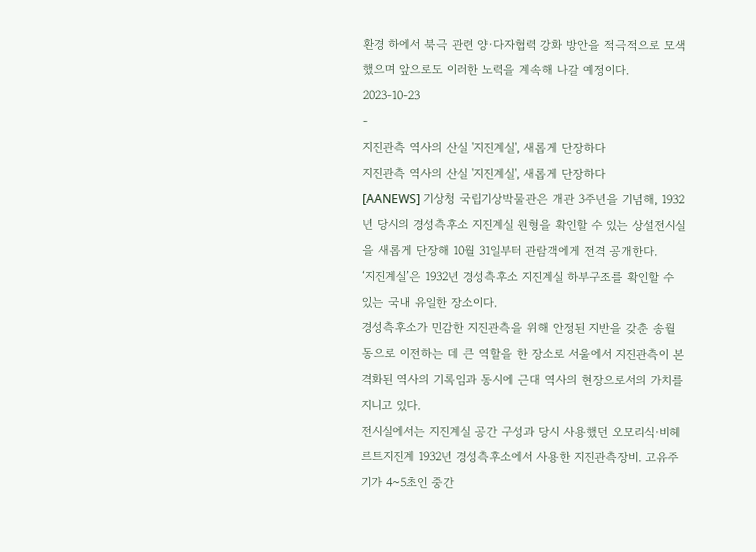환경 하에서 북극 관련 양·다자협력 강화 방안을 적극적으로 모색했으며 앞으로도 이러한 노력을 계속해 나갈 예정이다.
2023-10-23
-
지진관측 역사의 산실 '지진계실', 새롭게 단장하다
지진관측 역사의 산실 '지진계실', 새롭게 단장하다
[AANEWS] 기상청 국립기상박물관은 개관 3주년을 기념해, 1932년 당시의 경성측후소 지진계실 원형을 확인할 수 있는 상설전시실을 새롭게 단장해 10월 31일부터 관람객에게 전격 공개한다.
‘지진계실’은 1932년 경성측후소 지진계실 하부구조를 확인할 수 있는 국내 유일한 장소이다.
경성측후소가 민감한 지진관측을 위해 안정된 지반을 갖춘 송월동으로 이전하는 데 큰 역할을 한 장소로 서울에서 지진관측이 본격화된 역사의 기록임과 동시에 근대 역사의 현장으로서의 가치를 지니고 있다.
전시실에서는 지진계실 공간 구성과 당시 사용했던 오모리식·비헤르트지진계 1932년 경성측후소에서 사용한 지진관측장비. 고유주기가 4~5초인 중간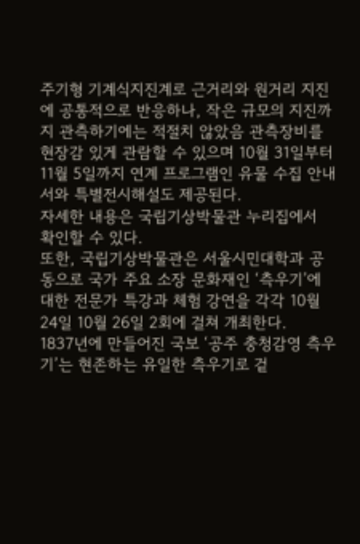주기형 기계식지진계로 근거리와 원거리 지진에 공통적으로 반응하나, 작은 규모의 지진까지 관측하기에는 적절치 않았음 관측장비를 현장감 있게 관람할 수 있으며 10월 31일부터 11월 5일까지 연계 프로그램인 유물 수집 안내서와 특별전시해설도 제공된다.
자세한 내용은 국립기상박물관 누리집에서 확인할 수 있다.
또한, 국립기상박물관은 서울시민대학과 공동으로 국가 주요 소장 문화재인 ‘측우기’에 대한 전문가 특강과 체험 강연을 각각 10월 24일 10월 26일 2회에 걸쳐 개최한다.
1837년에 만들어진 국보 ‘공주 충청감영 측우기’는 현존하는 유일한 측우기로 겉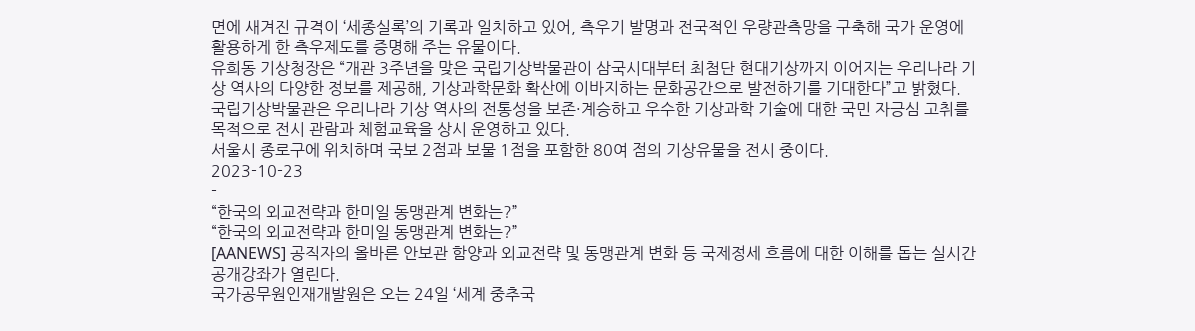면에 새겨진 규격이 ‘세종실록’의 기록과 일치하고 있어, 측우기 발명과 전국적인 우량관측망을 구축해 국가 운영에 활용하게 한 측우제도를 증명해 주는 유물이다.
유희동 기상청장은 “개관 3주년을 맞은 국립기상박물관이 삼국시대부터 최첨단 현대기상까지 이어지는 우리나라 기상 역사의 다양한 정보를 제공해, 기상과학문화 확산에 이바지하는 문화공간으로 발전하기를 기대한다”고 밝혔다.
국립기상박물관은 우리나라 기상 역사의 전통성을 보존·계승하고 우수한 기상과학 기술에 대한 국민 자긍심 고취를 목적으로 전시 관람과 체험교육을 상시 운영하고 있다.
서울시 종로구에 위치하며 국보 2점과 보물 1점을 포함한 80여 점의 기상유물을 전시 중이다.
2023-10-23
-
“한국의 외교전략과 한미일 동맹관계 변화는?”
“한국의 외교전략과 한미일 동맹관계 변화는?”
[AANEWS] 공직자의 올바른 안보관 함양과 외교전략 및 동맹관계 변화 등 국제정세 흐름에 대한 이해를 돕는 실시간 공개강좌가 열린다.
국가공무원인재개발원은 오는 24일 ‘세계 중추국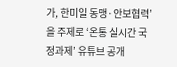가, 한미일 동맹·안보협력’을 주제로 ‘온통 실시간 국정과제’ 유튜브 공개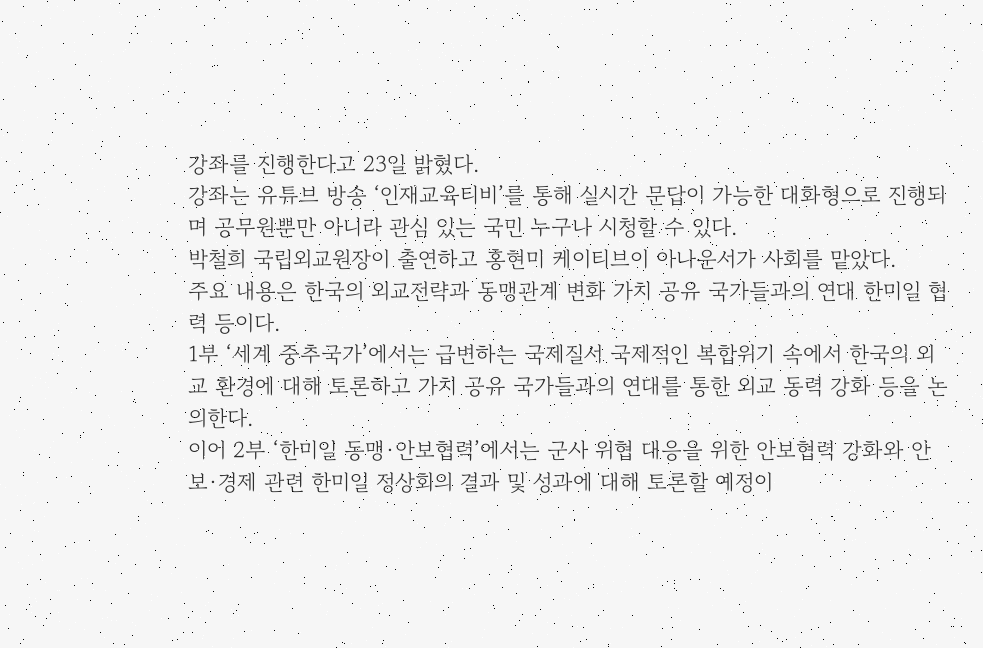강좌를 진행한다고 23일 밝혔다.
강좌는 유튜브 방송 ‘인재교육티비’를 통해 실시간 문답이 가능한 대화형으로 진행되며 공무원뿐만 아니라 관심 있는 국민 누구나 시청할 수 있다.
박철희 국립외교원장이 출연하고 홍현미 케이티브이 아나운서가 사회를 맡았다.
주요 내용은 한국의 외교전략과 동맹관계 변화 가치 공유 국가들과의 연대 한미일 협력 등이다.
1부 ‘세계 중추국가’에서는 급변하는 국제질서 국제적인 복합위기 속에서 한국의 외교 환경에 대해 토론하고 가치 공유 국가들과의 연대를 통한 외교 동력 강화 등을 논의한다.
이어 2부 ‘한미일 동맹·안보협력’에서는 군사 위협 대응을 위한 안보협력 강화와 안보·경제 관련 한미일 정상회의 결과 및 성과에 대해 토론할 예정이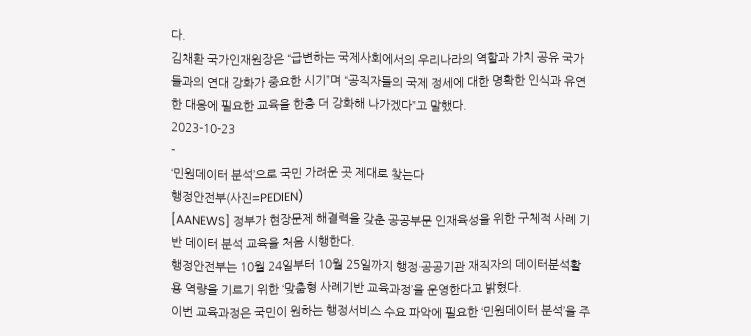다.
김채환 국가인재원장은 “급변하는 국제사회에서의 우리나라의 역할과 가치 공유 국가들과의 연대 강화가 중요한 시기”며 “공직자들의 국제 정세에 대한 명확한 인식과 유연한 대응에 필요한 교육을 한층 더 강화해 나가겠다”고 말했다.
2023-10-23
-
‘민원데이터 분석’으로 국민 가려운 곳 제대로 찾는다
행정안전부(사진=PEDIEN)
[AANEWS] 정부가 현장문제 해결력을 갖춘 공공부문 인재육성을 위한 구체적 사례 기반 데이터 분석 교육을 처음 시행한다.
행정안전부는 10월 24일부터 10월 25일까지 행정·공공기관 재직자의 데이터분석활용 역량을 기르기 위한 ‘맞춤형 사례기반 교육과정’을 운영한다고 밝혔다.
이번 교육과정은 국민이 원하는 행정서비스 수요 파악에 필요한 ‘민원데이터 분석’을 주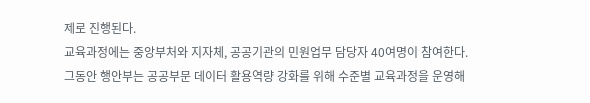제로 진행된다.
교육과정에는 중앙부처와 지자체, 공공기관의 민원업무 담당자 40여명이 참여한다.
그동안 행안부는 공공부문 데이터 활용역량 강화를 위해 수준별 교육과정을 운영해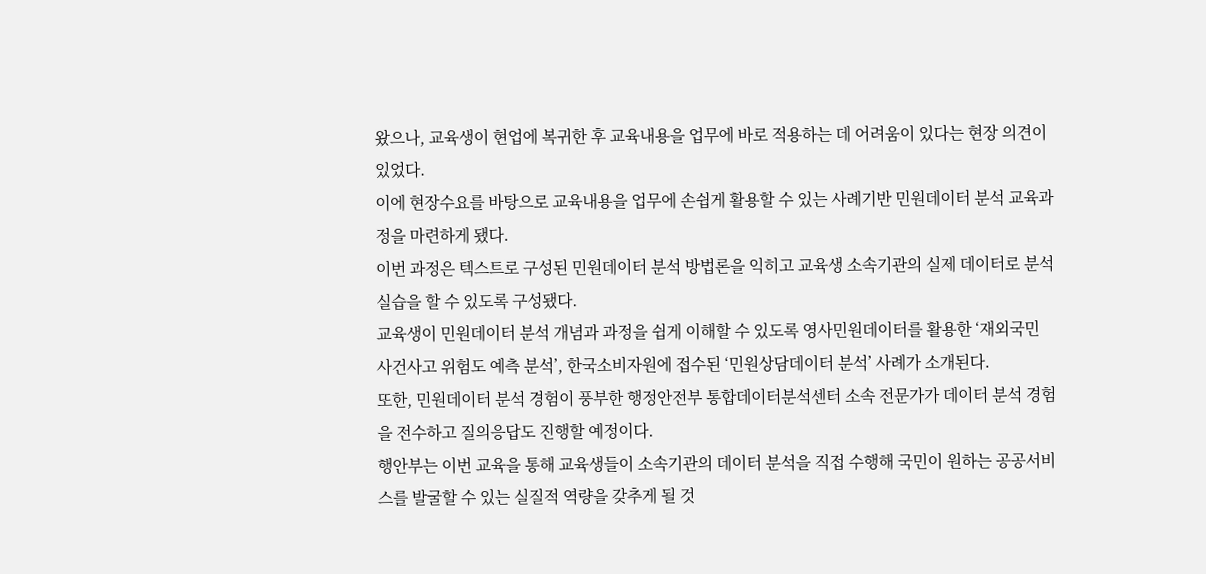왔으나, 교육생이 현업에 복귀한 후 교육내용을 업무에 바로 적용하는 데 어려움이 있다는 현장 의견이 있었다.
이에 현장수요를 바탕으로 교육내용을 업무에 손쉽게 활용할 수 있는 사례기반 민원데이터 분석 교육과정을 마련하게 됐다.
이번 과정은 텍스트로 구성된 민원데이터 분석 방법론을 익히고 교육생 소속기관의 실제 데이터로 분석 실습을 할 수 있도록 구성됐다.
교육생이 민원데이터 분석 개념과 과정을 쉽게 이해할 수 있도록 영사민원데이터를 활용한 ‘재외국민 사건사고 위험도 예측 분석’, 한국소비자원에 접수된 ‘민원상담데이터 분석’ 사례가 소개된다.
또한, 민원데이터 분석 경험이 풍부한 행정안전부 통합데이터분석센터 소속 전문가가 데이터 분석 경험을 전수하고 질의응답도 진행할 예정이다.
행안부는 이번 교육을 통해 교육생들이 소속기관의 데이터 분석을 직접 수행해 국민이 원하는 공공서비스를 발굴할 수 있는 실질적 역량을 갖추게 될 것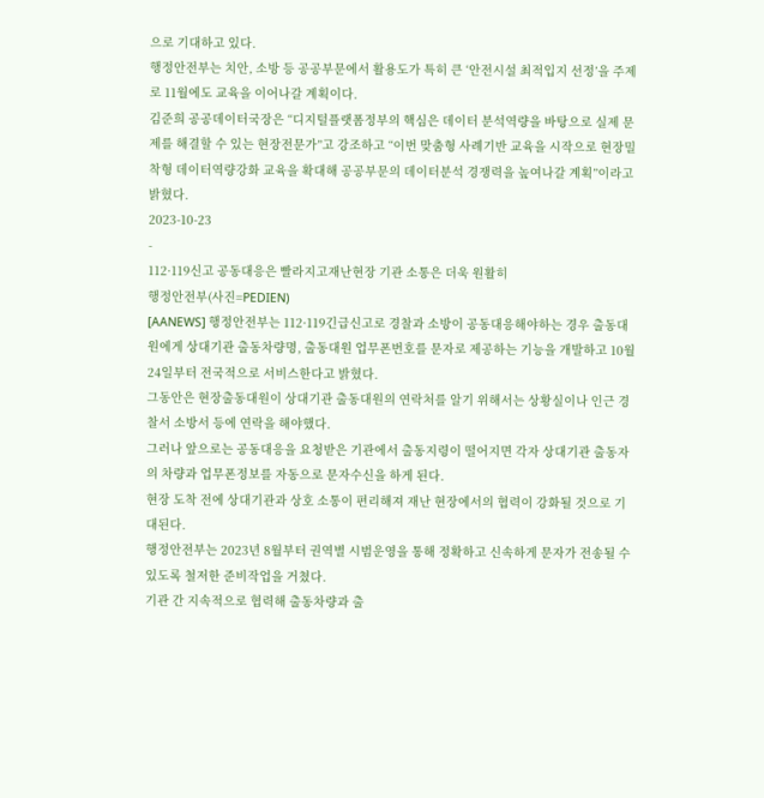으로 기대하고 있다.
행정안전부는 치안, 소방 등 공공부문에서 활용도가 특히 큰 ‘안전시설 최적입지 선정’을 주제로 11월에도 교육을 이어나갈 계획이다.
김준희 공공데이터국장은 “디지털플랫폼정부의 핵심은 데이터 분석역량을 바탕으로 실제 문제를 해결할 수 있는 현장전문가”고 강조하고 “이번 맞춤형 사례기반 교육을 시작으로 현장밀착형 데이터역량강화 교육을 확대해 공공부문의 데이터분석 경쟁력을 높여나갈 계획”이라고 밝혔다.
2023-10-23
-
112·119신고 공동대응은 빨라지고재난현장 기관 소통은 더욱 원활히
행정안전부(사진=PEDIEN)
[AANEWS] 행정안전부는 112·119긴급신고로 경찰과 소방이 공동대응해야하는 경우 출동대원에게 상대기관 출동차량명, 출동대원 업무폰번호를 문자로 제공하는 기능을 개발하고 10월 24일부터 전국적으로 서비스한다고 밝혔다.
그동안은 현장출동대원이 상대기관 출동대원의 연락처를 알기 위해서는 상황실이나 인근 경찰서 소방서 등에 연락을 해야했다.
그러나 앞으로는 공동대응을 요청받은 기관에서 출동지령이 떨어지면 각자 상대기관 출동자의 차량과 업무폰정보를 자동으로 문자수신을 하게 된다.
현장 도착 전에 상대기관과 상호 소통이 편리해져 재난 현장에서의 협력이 강화될 것으로 기대된다.
행정안전부는 2023년 8월부터 권역별 시범운영을 통해 정확하고 신속하게 문자가 전송될 수 있도록 철저한 준비작업을 거쳤다.
기관 간 지속적으로 협력해 출동차량과 출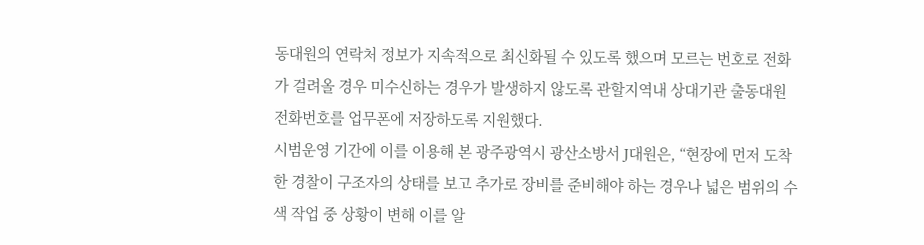동대원의 연락처 정보가 지속적으로 최신화될 수 있도록 했으며 모르는 번호로 전화가 걸려올 경우 미수신하는 경우가 발생하지 않도록 관할지역내 상대기관 출동대원 전화번호를 업무폰에 저장하도록 지원했다.
시범운영 기간에 이를 이용해 본 광주광역시 광산소방서 J대원은, “현장에 먼저 도착한 경찰이 구조자의 상태를 보고 추가로 장비를 준비해야 하는 경우나 넓은 범위의 수색 작업 중 상황이 변해 이를 알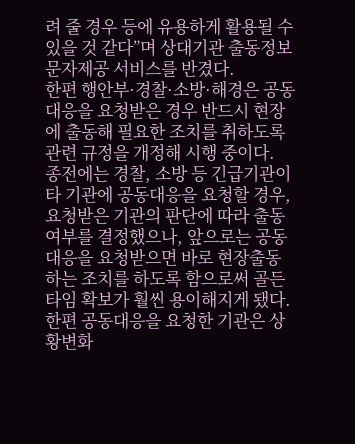려 줄 경우 등에 유용하게 활용될 수 있을 것 같다”며 상대기관 출동정보 문자제공 서비스를 반겼다.
한편 행안부·경찰·소방·해경은 공동대응을 요청받은 경우 반드시 현장에 출동해 필요한 조치를 취하도록 관련 규정을 개정해 시행 중이다.
종전에는 경찰, 소방 등 긴급기관이 타 기관에 공동대응을 요청할 경우, 요청받은 기관의 판단에 따라 출동 여부를 결정했으나, 앞으로는 공동대응을 요청받으면 바로 현장출동하는 조치를 하도록 함으로써 골든타임 확보가 훨씬 용이해지게 됐다.
한편 공동대응을 요청한 기관은 상황변화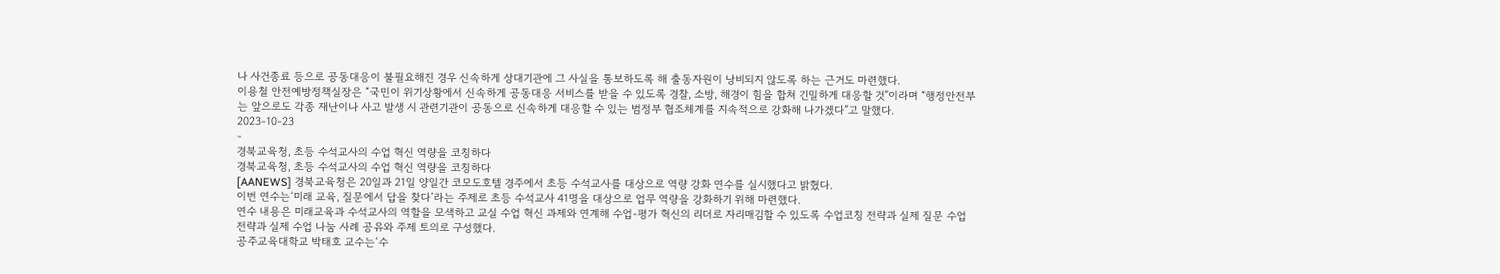나 사건종료 등으로 공동대응이 불필요해진 경우 신속하게 상대기관에 그 사실을 통보하도록 해 출동자원이 낭비되지 않도록 하는 근거도 마련했다.
이용철 안전예방정책실장은 “국민이 위기상황에서 신속하게 공동대응 서비스를 받을 수 있도록 경찰, 소방, 해경이 힘을 합쳐 긴밀하게 대응할 것”이라며 “행정안전부는 앞으로도 각종 재난이나 사고 발생 시 관련기관이 공동으로 신속하게 대응할 수 있는 범정부 협조체계를 지속적으로 강화해 나가겠다”고 말했다.
2023-10-23
-
경북교육청, 초등 수석교사의 수업 혁신 역량을 코칭하다
경북교육청, 초등 수석교사의 수업 혁신 역량을 코칭하다
[AANEWS] 경북교육청은 20일과 21일 양일간 코모도호텔 경주에서 초등 수석교사를 대상으로 역량 강화 연수를 실시했다고 밝혔다.
이번 연수는‘미래 교육, 질문에서 답을 찾다’라는 주제로 초등 수석교사 41명을 대상으로 업무 역량을 강화하기 위해 마련했다.
연수 내용은 미래교육과 수석교사의 역할을 모색하고 교실 수업 혁신 과제와 연계해 수업-평가 혁신의 리더로 자리매김할 수 있도록 수업코칭 전략과 실제 질문 수업 전략과 실제 수업 나눔 사례 공유와 주제 토의로 구성했다.
공주교육대학교 박태호 교수는‘수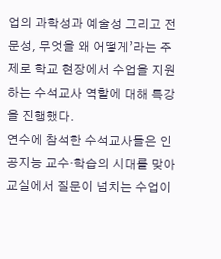업의 과학성과 예술성 그리고 전문성, 무엇을 왜 어떻게’라는 주제로 학교 현장에서 수업을 지원하는 수석교사 역할에 대해 특강을 진행했다.
연수에 참석한 수석교사들은 인공지능 교수·학습의 시대를 맞아 교실에서 질문이 넘치는 수업이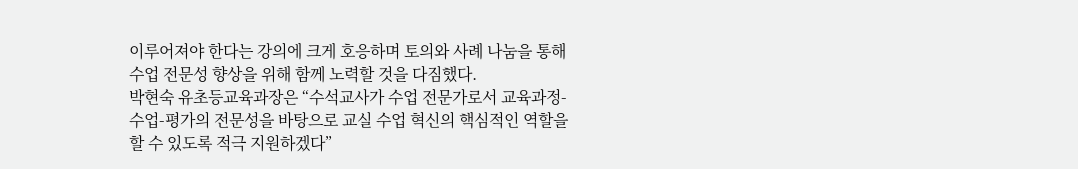이루어져야 한다는 강의에 크게 호응하며 토의와 사례 나눔을 통해 수업 전문성 향상을 위해 함께 노력할 것을 다짐했다.
박현숙 유초등교육과장은 “수석교사가 수업 전문가로서 교육과정-수업-평가의 전문성을 바탕으로 교실 수업 혁신의 핵심적인 역할을 할 수 있도록 적극 지원하겠다”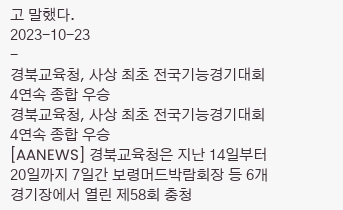고 말했다.
2023-10-23
-
경북교육청, 사상 최초 전국기능경기대회 4연속 종합 우승
경북교육청, 사상 최초 전국기능경기대회 4연속 종합 우승
[AANEWS] 경북교육청은 지난 14일부터 20일까지 7일간 보령머드박람회장 등 6개 경기장에서 열린 제58회 충청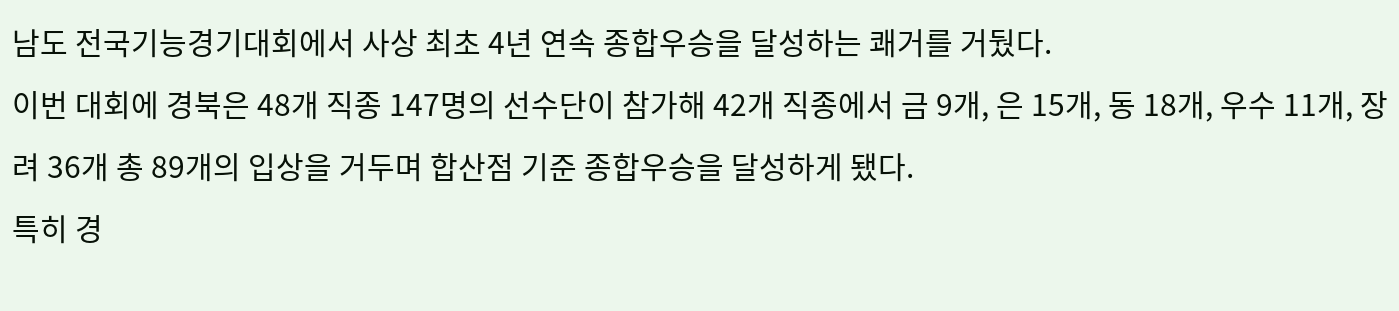남도 전국기능경기대회에서 사상 최초 4년 연속 종합우승을 달성하는 쾌거를 거뒀다.
이번 대회에 경북은 48개 직종 147명의 선수단이 참가해 42개 직종에서 금 9개, 은 15개, 동 18개, 우수 11개, 장려 36개 총 89개의 입상을 거두며 합산점 기준 종합우승을 달성하게 됐다.
특히 경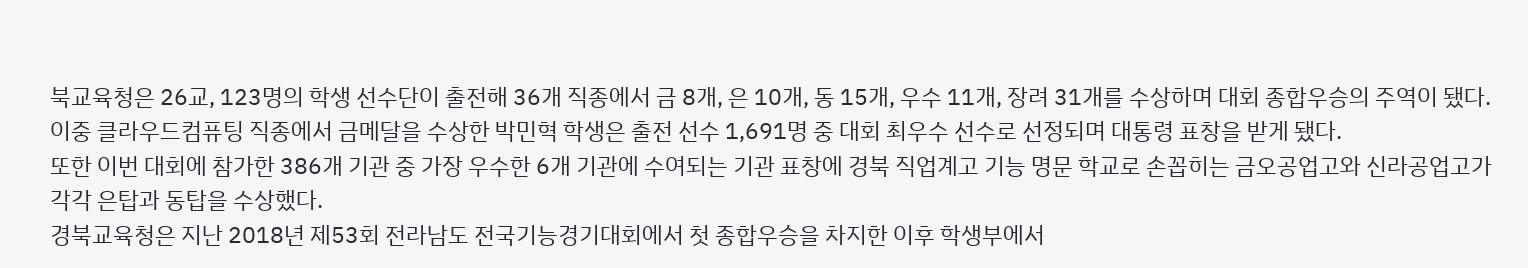북교육청은 26교, 123명의 학생 선수단이 출전해 36개 직종에서 금 8개, 은 10개, 동 15개, 우수 11개, 장려 31개를 수상하며 대회 종합우승의 주역이 됐다.
이중 클라우드컴퓨팅 직종에서 금메달을 수상한 박민혁 학생은 출전 선수 1,691명 중 대회 최우수 선수로 선정되며 대통령 표창을 받게 됐다.
또한 이번 대회에 참가한 386개 기관 중 가장 우수한 6개 기관에 수여되는 기관 표창에 경북 직업계고 기능 명문 학교로 손꼽히는 금오공업고와 신라공업고가 각각 은탑과 동탑을 수상했다.
경북교육청은 지난 2018년 제53회 전라남도 전국기능경기대회에서 첫 종합우승을 차지한 이후 학생부에서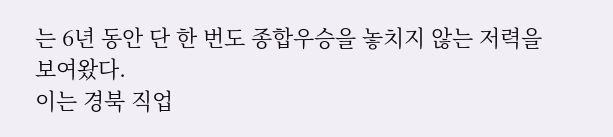는 6년 동안 단 한 번도 종합우승을 놓치지 않는 저력을 보여왔다.
이는 경북 직업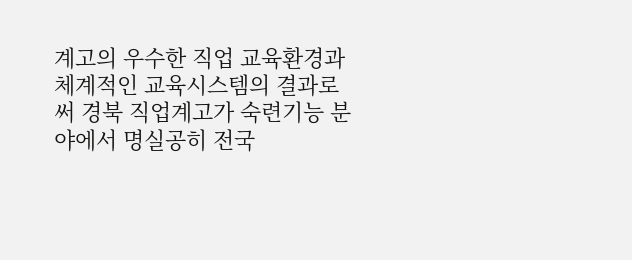계고의 우수한 직업 교육환경과 체계적인 교육시스템의 결과로써 경북 직업계고가 숙련기능 분야에서 명실공히 전국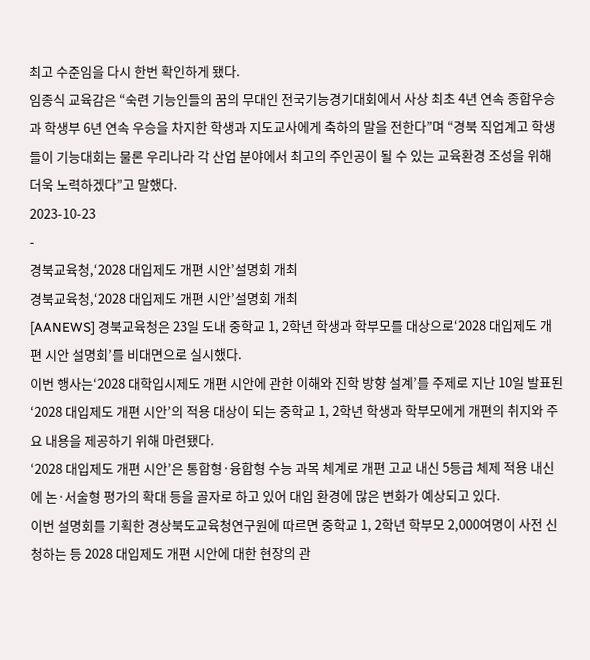최고 수준임을 다시 한번 확인하게 됐다.
임종식 교육감은 “숙련 기능인들의 꿈의 무대인 전국기능경기대회에서 사상 최초 4년 연속 종합우승과 학생부 6년 연속 우승을 차지한 학생과 지도교사에게 축하의 말을 전한다”며 “경북 직업계고 학생들이 기능대회는 물론 우리나라 각 산업 분야에서 최고의 주인공이 될 수 있는 교육환경 조성을 위해 더욱 노력하겠다”고 말했다.
2023-10-23
-
경북교육청,‘2028 대입제도 개편 시안’설명회 개최
경북교육청,‘2028 대입제도 개편 시안’설명회 개최
[AANEWS] 경북교육청은 23일 도내 중학교 1, 2학년 학생과 학부모를 대상으로‘2028 대입제도 개편 시안 설명회’를 비대면으로 실시했다.
이번 행사는‘2028 대학입시제도 개편 시안에 관한 이해와 진학 방향 설계’를 주제로 지난 10일 발표된‘2028 대입제도 개편 시안’의 적용 대상이 되는 중학교 1, 2학년 학생과 학부모에게 개편의 취지와 주요 내용을 제공하기 위해 마련됐다.
‘2028 대입제도 개편 시안’은 통합형·융합형 수능 과목 체계로 개편 고교 내신 5등급 체제 적용 내신에 논·서술형 평가의 확대 등을 골자로 하고 있어 대입 환경에 많은 변화가 예상되고 있다.
이번 설명회를 기획한 경상북도교육청연구원에 따르면 중학교 1, 2학년 학부모 2,000여명이 사전 신청하는 등 2028 대입제도 개편 시안에 대한 현장의 관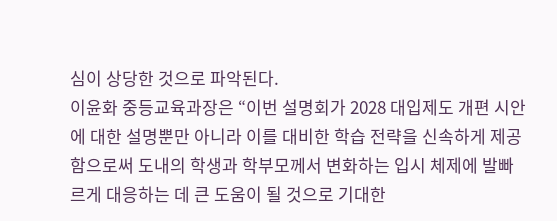심이 상당한 것으로 파악된다.
이윤화 중등교육과장은 “이번 설명회가 2028 대입제도 개편 시안에 대한 설명뿐만 아니라 이를 대비한 학습 전략을 신속하게 제공함으로써 도내의 학생과 학부모께서 변화하는 입시 체제에 발빠르게 대응하는 데 큰 도움이 될 것으로 기대한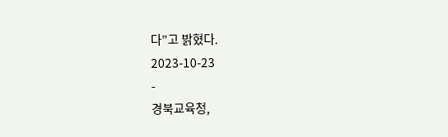다”고 밝혔다.
2023-10-23
-
경북교육청,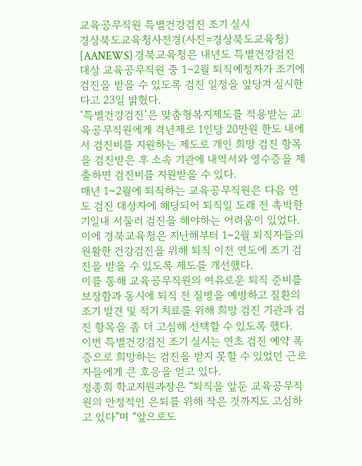교육공무직원 특별건강검진 조기 실시
경상북도교육청사전경(사진=경상북도교육청)
[AANEWS] 경북교육청은 내년도 특별건강검진 대상 교육공무직원 중 1~2월 퇴직예정자가 조기에 검진을 받을 수 있도록 검진 일정을 앞당겨 실시한다고 23일 밝혔다.
‘특별건강검진’은 맞춤형복지제도를 적용받는 교육공무직원에게 격년제로 1인당 20만원 한도 내에서 검진비를 지원하는 제도로 개인 희망 검진 항목을 검진받은 후 소속 기관에 내역서와 영수증을 제출하면 검진비를 지원받을 수 있다.
매년 1~2월에 퇴직하는 교육공무직원은 다음 연도 검진 대상자에 해당되어 퇴직일 도래 전 촉박한 기일내 서둘러 검진을 해야하는 어려움이 있었다.
이에 경북교육청은 지난해부터 1~2월 퇴직자들의 원활한 건강검진을 위해 퇴직 이전 연도에 조기 검진을 받을 수 있도록 제도를 개선했다.
이를 통해 교육공무직원의 여유로운 퇴직 준비를 보장함과 동시에 퇴직 전 질병을 예방하고 질환의 조기 발견 및 적기 치료를 위해 희망 검진 기관과 검진 항목을 좀 더 고심해 선택할 수 있도록 했다.
이번 특별건강검진 조기 실시는 연초 검진 예약 폭증으로 희망하는 검진을 받지 못할 수 있었던 근로자들에게 큰 호응을 얻고 있다.
정종희 학교지원과장은 “퇴직을 앞둔 교육공무직원의 안정적인 은퇴를 위해 작은 것까지도 고심하고 있다”며 “앞으로도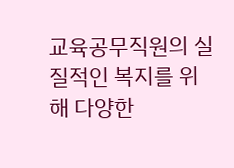교육공무직원의 실질적인 복지를 위해 다양한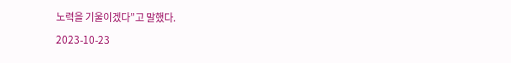노력을 기울이겠다”고 말했다.
2023-10-23